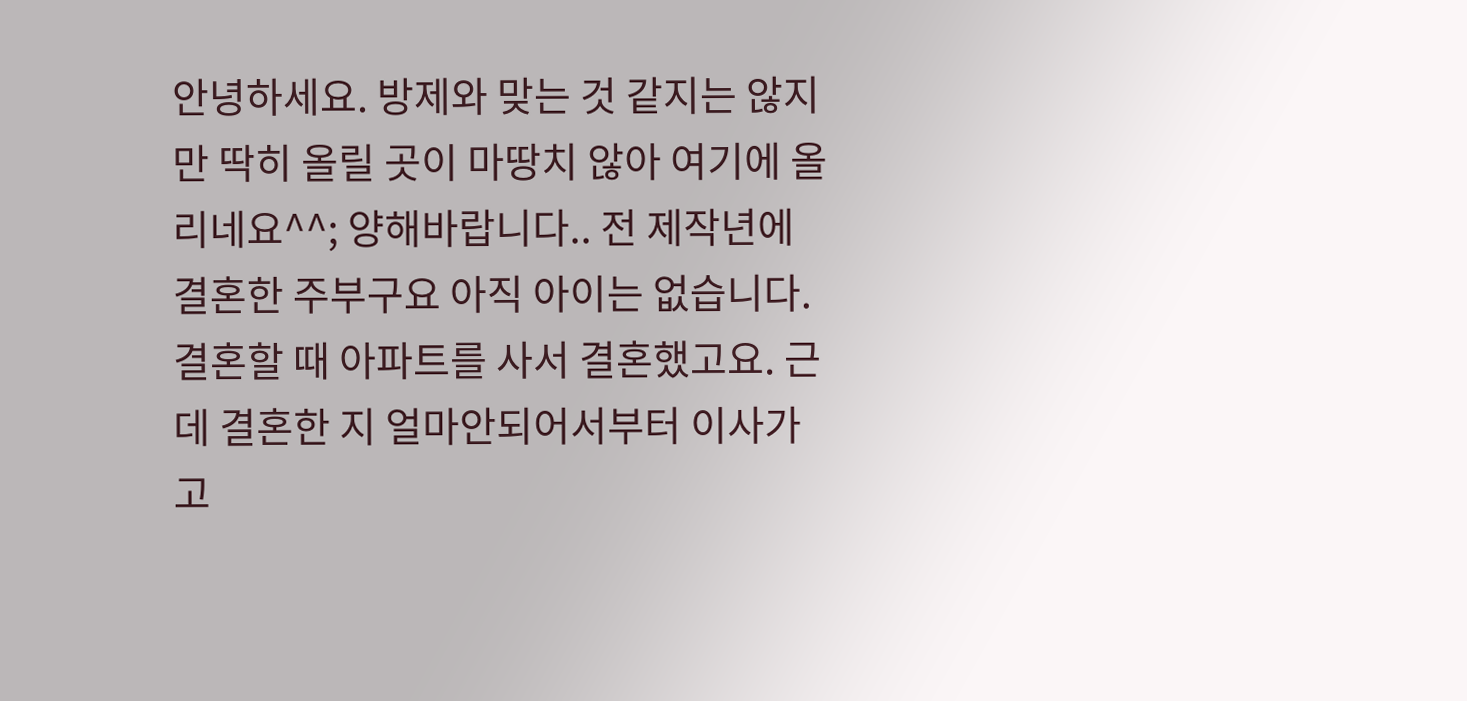안녕하세요. 방제와 맞는 것 같지는 않지만 딱히 올릴 곳이 마땅치 않아 여기에 올리네요^^; 양해바랍니다.. 전 제작년에 결혼한 주부구요 아직 아이는 없습니다. 결혼할 때 아파트를 사서 결혼했고요. 근데 결혼한 지 얼마안되어서부터 이사가고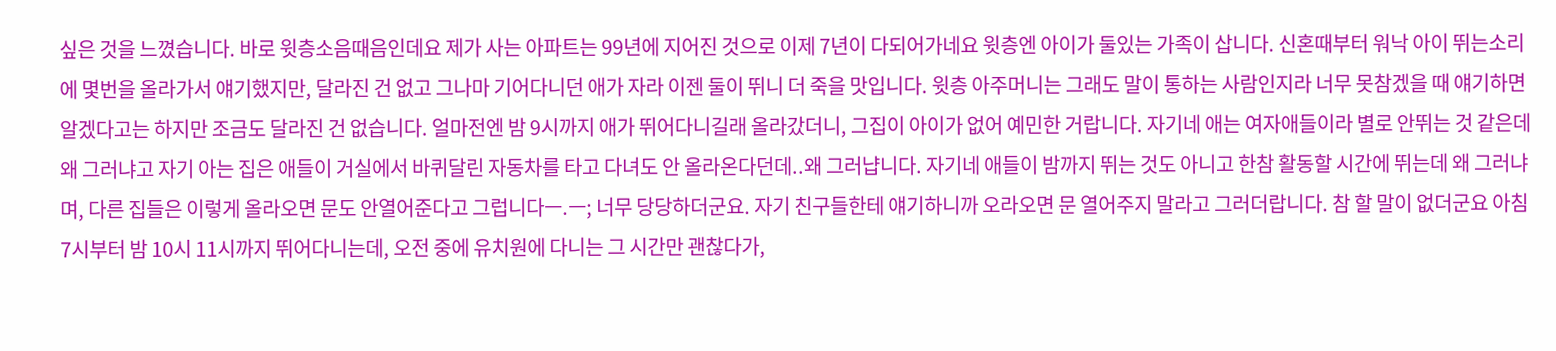싶은 것을 느꼈습니다. 바로 윗층소음때음인데요 제가 사는 아파트는 99년에 지어진 것으로 이제 7년이 다되어가네요 윗층엔 아이가 둘있는 가족이 삽니다. 신혼때부터 워낙 아이 뛰는소리에 몇번을 올라가서 얘기했지만, 달라진 건 없고 그나마 기어다니던 애가 자라 이젠 둘이 뛰니 더 죽을 맛입니다. 윗층 아주머니는 그래도 말이 통하는 사람인지라 너무 못참겠을 때 얘기하면 알겠다고는 하지만 조금도 달라진 건 없습니다. 얼마전엔 밤 9시까지 애가 뛰어다니길래 올라갔더니, 그집이 아이가 없어 예민한 거랍니다. 자기네 애는 여자애들이라 별로 안뛰는 것 같은데 왜 그러냐고 자기 아는 집은 애들이 거실에서 바퀴달린 자동차를 타고 다녀도 안 올라온다던데..왜 그러냡니다. 자기네 애들이 밤까지 뛰는 것도 아니고 한참 활동할 시간에 뛰는데 왜 그러냐며, 다른 집들은 이렇게 올라오면 문도 안열어준다고 그럽니다ㅡ.ㅡ; 너무 당당하더군요. 자기 친구들한테 얘기하니까 오라오면 문 열어주지 말라고 그러더랍니다. 참 할 말이 없더군요 아침 7시부터 밤 10시 11시까지 뛰어다니는데, 오전 중에 유치원에 다니는 그 시간만 괜찮다가,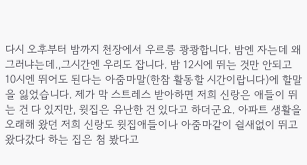다시 오후부터 밤까지 천장에서 우르릉 쾅쾅합니다. 밤엔 자는데 왜 그러냐는데.,그시간엔 우리도 잡니다. 밤 12시에 뛰는 것만 안되고 10시엔 뛰어도 된다는 아줌마말(한참 활동할 시간이랍니다)에 할말을 잃었습니다. 제가 막 스트레스 받아하면 저희 신랑은 애들이 뛰는 건 다 있지만, 윗집은 유난한 건 있다고 하더군요. 아파트 생활을 오래해 왔던 저희 신랑도 윗집애들이나 아줌마같이 쉴새없이 뛰고 왔다갔다 하는 집은 첨 봤다고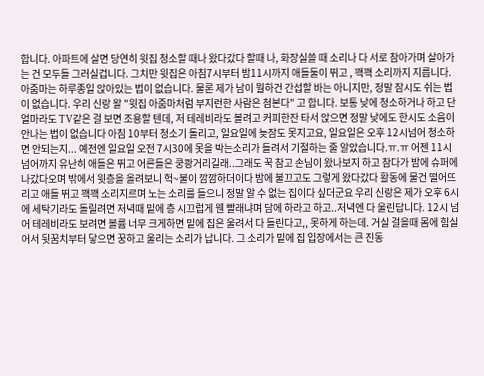합니다. 아파트에 살면 당연히 윗집 청소할 때나 왔다갔다 할때 나, 화장실쓸 때 소리나 다 서로 참아가며 살아가는 건 모두들 그러실겁니다. 그치만 윗집은 아침7시부터 밤11시까지 애들둘이 뛰고 , 꽥꽥 소리까지 지릅니다. 아줌마는 하루종일 앉아있는 법이 없습니다. 물론 제가 남이 뭘하건 간섭할 바는 아니지만, 정말 잠시도 쉬는 법이 없습니다. 우리 신랑 왈 "윗집 아줌마처럼 부지런한 사람은 첨본다" 고 합니다. 보통 낮에 청소하거나 하고 단 얼마라도 TV같은 걸 보면 조용할 텐데, 저 테레비라도 볼려고 커피한잔 타서 앉으면 정말 낮에도 한시도 소음이 안나는 법이 없습니다 아침 10부터 청소기 돌리고, 일요일에 늦잠도 못지고요, 일요일은 오후 12시넘어 청소하면 안되는지... 예전엔 일요일 오전 7시30에 못을 박는소리가 들려서 기절하는 줄 알았습니다.ㅠ.ㅠ 어젠 11시 넘어까지 유난히 애들은 뛰고 어른들은 쿵쾅거리길래..그래도 꾹 참고 손님이 왔나보지 하고 참다가 밤에 슈퍼에 나갔다오며 밖에서 윗층을 올려보니 헉~불이 깜깜하더이다 밤에 불끄고도 그렇게 왔다갔다 활동에 물건 떨어뜨리고 애들 뛰고 꽥꽥 소리지르며 노는 소리를 들으니 정말 알 수 없는 집이다 싶더군요 우리 신랑은 제가 오후 6시에 세탁기라도 돌릴려면 저녁때 밑에 층 시끄럽게 웬 빨래냐며 담에 하라고 하고..저녁엔 다 울린답니다. 12시 넘어 테레비라도 보려면 볼륨 너무 크게하면 밑에 집은 울려서 다 들린다고,, 못하게 하는데. 거실 걸을때 몸에 힘실어서 뒷꿈치부터 닿으면 꿍하고 울리는 소리가 납니다. 그 소리가 밑에 집 입장에서는 큰 진동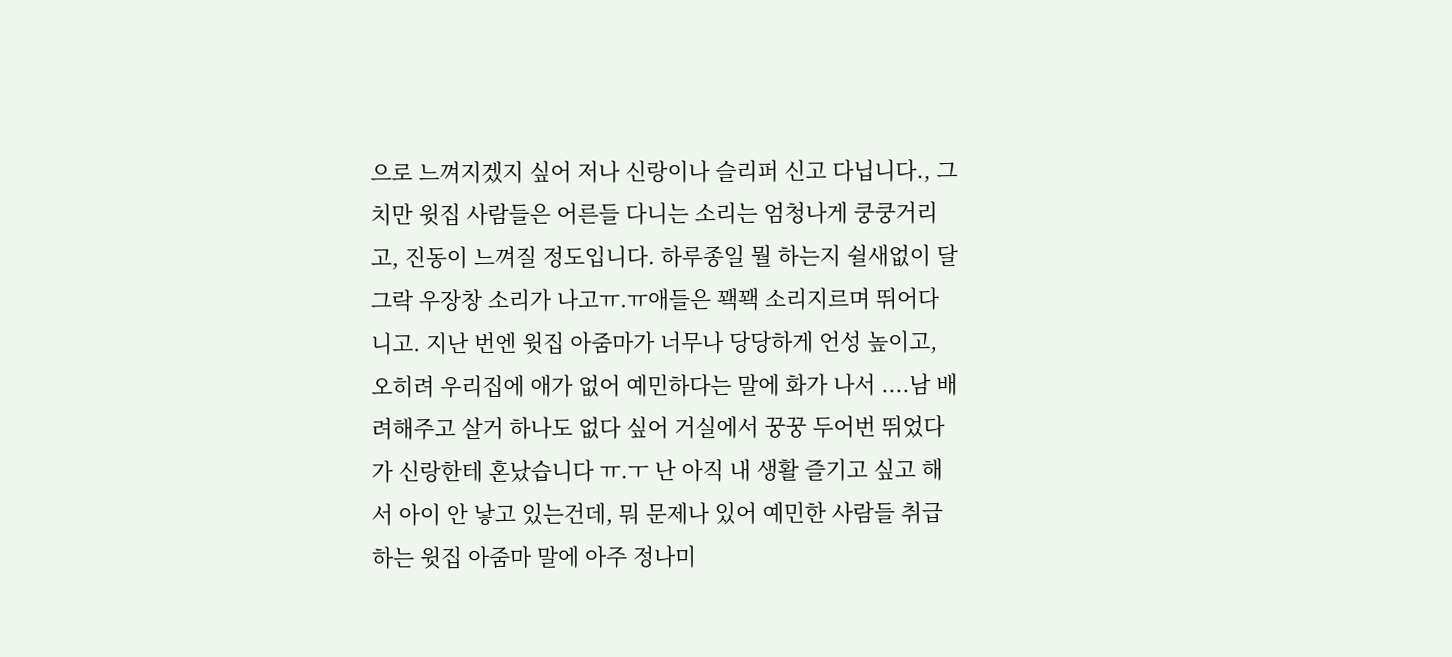으로 느껴지겠지 싶어 저나 신랑이나 슬리퍼 신고 다닙니다., 그치만 윗집 사람들은 어른들 다니는 소리는 엄청나게 쿵쿵거리고, 진동이 느껴질 정도입니다. 하루종일 뭘 하는지 쉴새없이 달그락 우장창 소리가 나고ㅠ.ㅠ애들은 꽥꽥 소리지르며 뛰어다니고. 지난 번엔 윗집 아줌마가 너무나 당당하게 언성 높이고, 오히려 우리집에 애가 없어 예민하다는 말에 화가 나서 ....남 배려해주고 살거 하나도 없다 싶어 거실에서 꿍꿍 두어번 뛰었다가 신랑한테 혼났습니다 ㅠ.ㅜ 난 아직 내 생활 즐기고 싶고 해서 아이 안 낳고 있는건데, 뭐 문제나 있어 예민한 사람들 취급하는 윗집 아줌마 말에 아주 정나미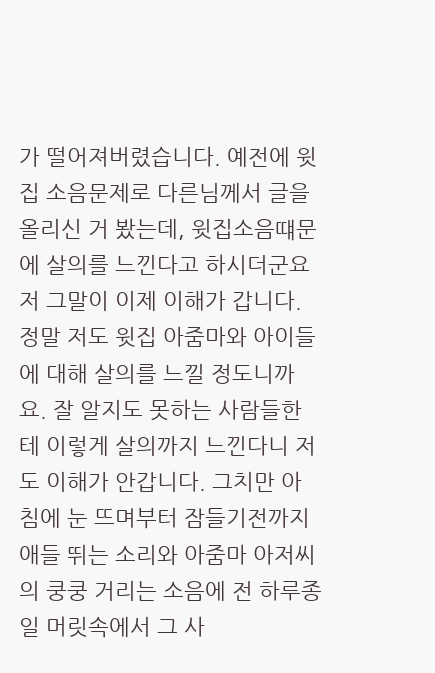가 떨어져버렸습니다. 예전에 윗집 소음문제로 다른님께서 글을 올리신 거 봤는데, 윗집소음떄문에 살의를 느낀다고 하시더군요 저 그말이 이제 이해가 갑니다. 정말 저도 윗집 아줌마와 아이들에 대해 살의를 느낄 정도니까요. 잘 알지도 못하는 사람들한테 이렇게 살의까지 느낀다니 저도 이해가 안갑니다. 그치만 아침에 눈 뜨며부터 잠들기전까지 애들 뛰는 소리와 아줌마 아저씨의 쿵쿵 거리는 소음에 전 하루종일 머릿속에서 그 사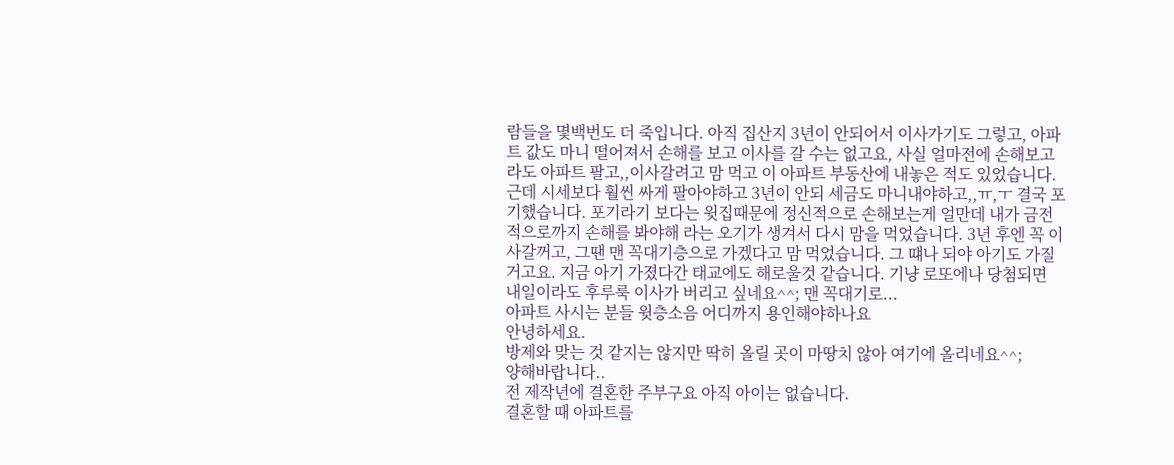람들을 몇백번도 더 죽입니다. 아직 집산지 3년이 안되어서 이사가기도 그렇고, 아파트 값도 마니 떨어져서 손해를 보고 이사를 갈 수는 없고요, 사실 얼마전에 손해보고라도 아파트 팔고,,이사갈려고 맘 먹고 이 아파트 부동산에 내놓은 적도 있었습니다. 근데 시세보다 훨씬 싸게 팔아야하고 3년이 안되 세금도 마니내야하고,,ㅠ,ㅜ 결국 포기했습니다. 포기라기 보다는 윗집때문에 정신적으로 손해보는게 얼만데 내가 금전적으로까지 손해를 봐야해 라는 오기가 생겨서 다시 맘을 먹었습니다. 3년 후엔 꼭 이사갈꺼고, 그땐 맨 꼭대기층으로 가겠다고 맘 먹었습니다. 그 떄나 되야 아기도 가질거고요. 지금 아기 가졌다간 태교에도 해로울것 같습니다. 기냥 로또에나 당첨되면 내일이라도 후루룩 이사가 버리고 싶네요^^; 맨 꼭대기로...
아파트 사시는 분들 윗층소음 어디까지 용인해야하나요
안녕하세요.
방제와 맞는 것 같지는 않지만 딱히 올릴 곳이 마땅치 않아 여기에 올리네요^^;
양해바랍니다..
전 제작년에 결혼한 주부구요 아직 아이는 없습니다.
결혼할 때 아파트를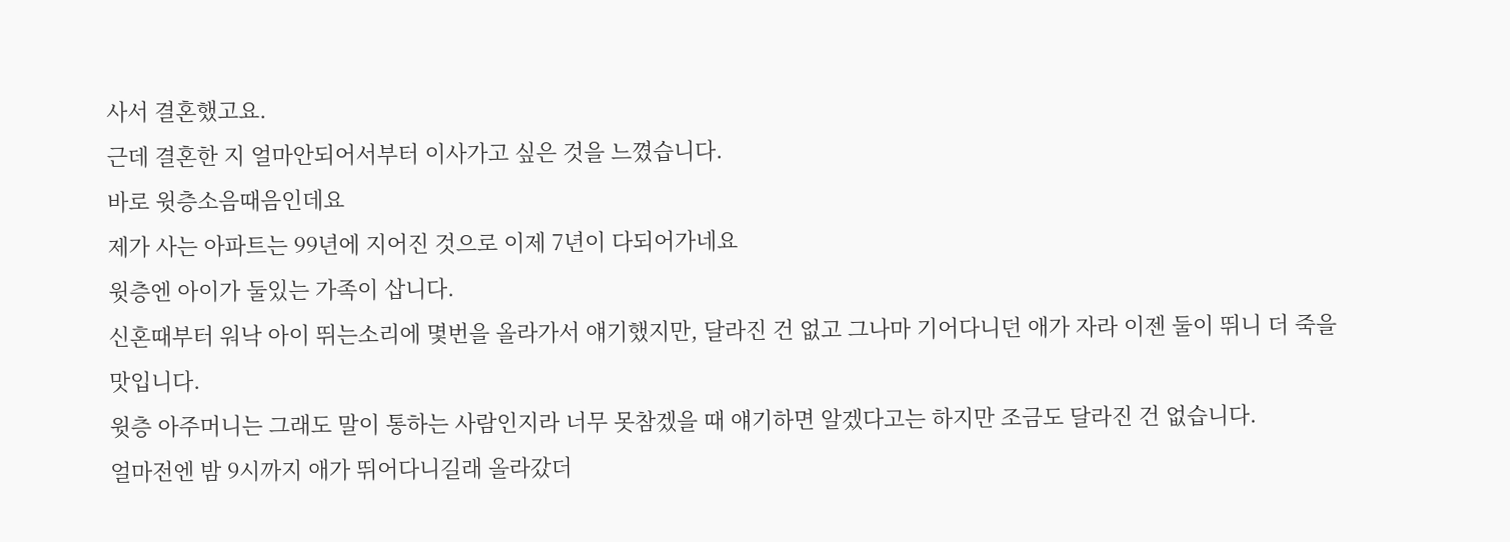사서 결혼했고요.
근데 결혼한 지 얼마안되어서부터 이사가고 싶은 것을 느꼈습니다.
바로 윗층소음때음인데요
제가 사는 아파트는 99년에 지어진 것으로 이제 7년이 다되어가네요
윗층엔 아이가 둘있는 가족이 삽니다.
신혼때부터 워낙 아이 뛰는소리에 몇번을 올라가서 얘기했지만, 달라진 건 없고 그나마 기어다니던 애가 자라 이젠 둘이 뛰니 더 죽을 맛입니다.
윗층 아주머니는 그래도 말이 통하는 사람인지라 너무 못참겠을 때 얘기하면 알겠다고는 하지만 조금도 달라진 건 없습니다.
얼마전엔 밤 9시까지 애가 뛰어다니길래 올라갔더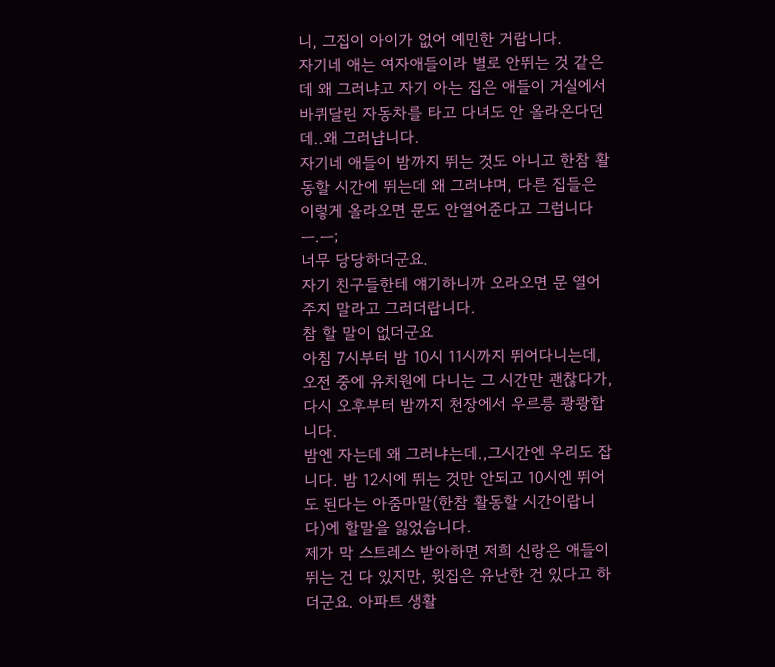니, 그집이 아이가 없어 예민한 거랍니다.
자기네 애는 여자애들이라 별로 안뛰는 것 같은데 왜 그러냐고 자기 아는 집은 애들이 거실에서 바퀴달린 자동차를 타고 다녀도 안 올라온다던데..왜 그러냡니다.
자기네 애들이 밤까지 뛰는 것도 아니고 한참 활동할 시간에 뛰는데 왜 그러냐며, 다른 집들은 이렇게 올라오면 문도 안열어준다고 그럽니다ㅡ.ㅡ;
너무 당당하더군요.
자기 친구들한테 얘기하니까 오라오면 문 열어주지 말라고 그러더랍니다.
참 할 말이 없더군요
아침 7시부터 밤 10시 11시까지 뛰어다니는데, 오전 중에 유치원에 다니는 그 시간만 괜찮다가, 다시 오후부터 밤까지 천장에서 우르릉 쾅쾅합니다.
밤엔 자는데 왜 그러냐는데.,그시간엔 우리도 잡니다. 밤 12시에 뛰는 것만 안되고 10시엔 뛰어도 된다는 아줌마말(한참 활동할 시간이랍니다)에 할말을 잃었습니다.
제가 막 스트레스 받아하면 저희 신랑은 애들이 뛰는 건 다 있지만, 윗집은 유난한 건 있다고 하더군요. 아파트 생활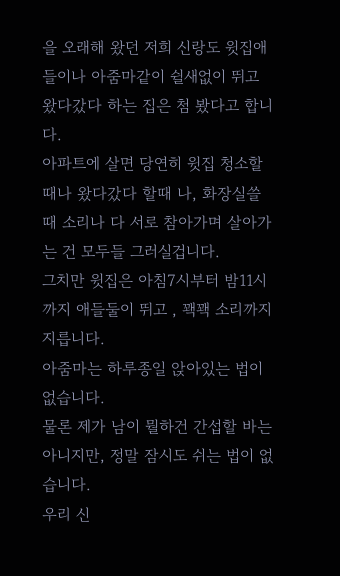을 오래해 왔던 저희 신랑도 윗집애들이나 아줌마같이 쉴새없이 뛰고 왔다갔다 하는 집은 첨 봤다고 합니다.
아파트에 살면 당연히 윗집 청소할 때나 왔다갔다 할때 나, 화장실쓸 때 소리나 다 서로 참아가며 살아가는 건 모두들 그러실겁니다.
그치만 윗집은 아침7시부터 밤11시까지 애들둘이 뛰고 , 꽥꽥 소리까지 지릅니다.
아줌마는 하루종일 앉아있는 법이 없습니다.
물론 제가 남이 뭘하건 간섭할 바는 아니지만, 정말 잠시도 쉬는 법이 없습니다.
우리 신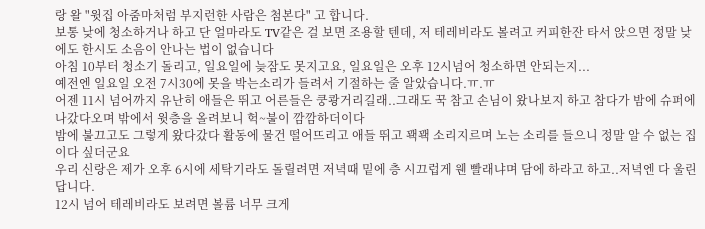랑 왈 "윗집 아줌마처럼 부지런한 사람은 첨본다" 고 합니다.
보통 낮에 청소하거나 하고 단 얼마라도 TV같은 걸 보면 조용할 텐데, 저 테레비라도 볼려고 커피한잔 타서 앉으면 정말 낮에도 한시도 소음이 안나는 법이 없습니다
아침 10부터 청소기 돌리고, 일요일에 늦잠도 못지고요, 일요일은 오후 12시넘어 청소하면 안되는지...
예전엔 일요일 오전 7시30에 못을 박는소리가 들려서 기절하는 줄 알았습니다.ㅠ.ㅠ
어젠 11시 넘어까지 유난히 애들은 뛰고 어른들은 쿵쾅거리길래..그래도 꾹 참고 손님이 왔나보지 하고 참다가 밤에 슈퍼에 나갔다오며 밖에서 윗층을 올려보니 헉~불이 깜깜하더이다
밤에 불끄고도 그렇게 왔다갔다 활동에 물건 떨어뜨리고 애들 뛰고 꽥꽥 소리지르며 노는 소리를 들으니 정말 알 수 없는 집이다 싶더군요
우리 신랑은 제가 오후 6시에 세탁기라도 돌릴려면 저녁때 밑에 층 시끄럽게 웬 빨래냐며 담에 하라고 하고..저녁엔 다 울린답니다.
12시 넘어 테레비라도 보려면 볼륨 너무 크게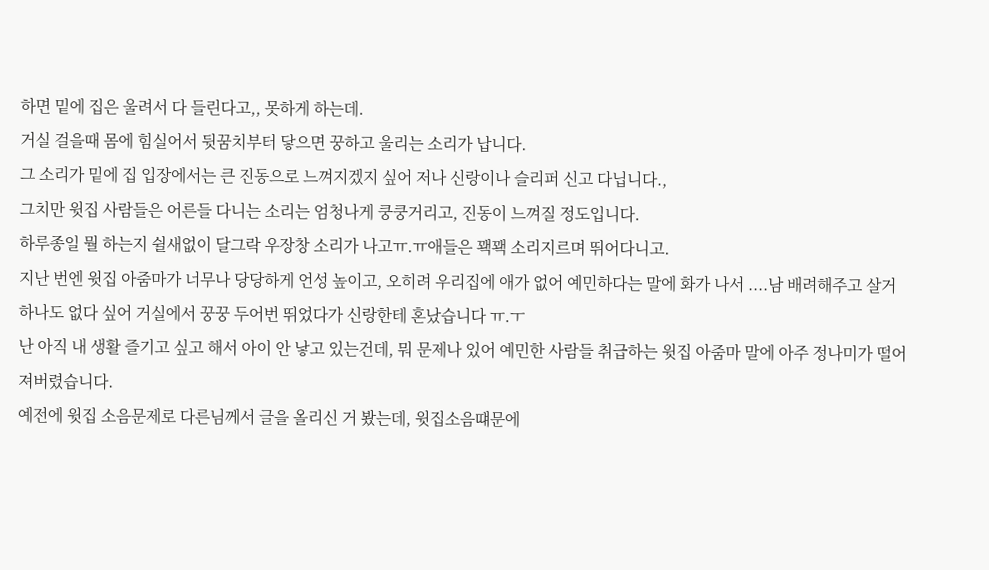하면 밑에 집은 울려서 다 들린다고,, 못하게 하는데.
거실 걸을때 몸에 힘실어서 뒷꿈치부터 닿으면 꿍하고 울리는 소리가 납니다.
그 소리가 밑에 집 입장에서는 큰 진동으로 느껴지겠지 싶어 저나 신랑이나 슬리퍼 신고 다닙니다.,
그치만 윗집 사람들은 어른들 다니는 소리는 엄청나게 쿵쿵거리고, 진동이 느껴질 정도입니다.
하루종일 뭘 하는지 쉴새없이 달그락 우장창 소리가 나고ㅠ.ㅠ애들은 꽥꽥 소리지르며 뛰어다니고.
지난 번엔 윗집 아줌마가 너무나 당당하게 언성 높이고, 오히려 우리집에 애가 없어 예민하다는 말에 화가 나서 ....남 배려해주고 살거 하나도 없다 싶어 거실에서 꿍꿍 두어번 뛰었다가 신랑한테 혼났습니다 ㅠ.ㅜ
난 아직 내 생활 즐기고 싶고 해서 아이 안 낳고 있는건데, 뭐 문제나 있어 예민한 사람들 취급하는 윗집 아줌마 말에 아주 정나미가 떨어져버렸습니다.
예전에 윗집 소음문제로 다른님께서 글을 올리신 거 봤는데, 윗집소음떄문에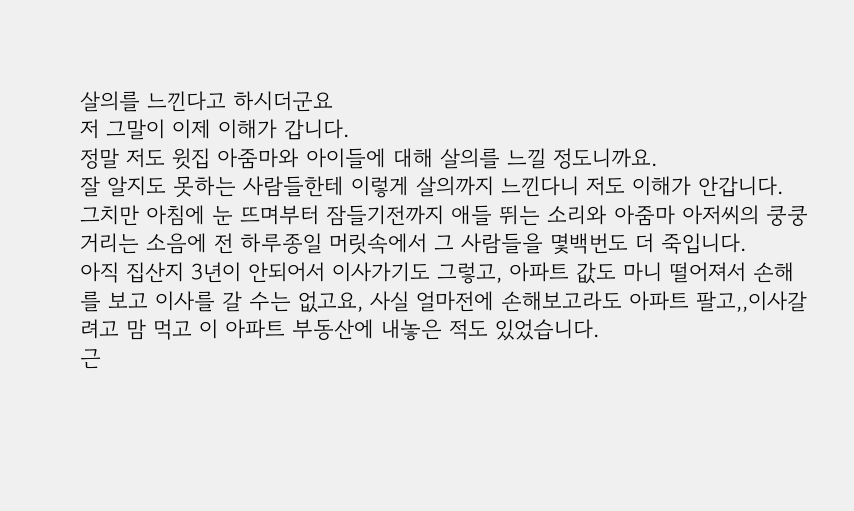살의를 느낀다고 하시더군요
저 그말이 이제 이해가 갑니다.
정말 저도 윗집 아줌마와 아이들에 대해 살의를 느낄 정도니까요.
잘 알지도 못하는 사람들한테 이렇게 살의까지 느낀다니 저도 이해가 안갑니다.
그치만 아침에 눈 뜨며부터 잠들기전까지 애들 뛰는 소리와 아줌마 아저씨의 쿵쿵 거리는 소음에 전 하루종일 머릿속에서 그 사람들을 몇백번도 더 죽입니다.
아직 집산지 3년이 안되어서 이사가기도 그렇고, 아파트 값도 마니 떨어져서 손해를 보고 이사를 갈 수는 없고요, 사실 얼마전에 손해보고라도 아파트 팔고,,이사갈려고 맘 먹고 이 아파트 부동산에 내놓은 적도 있었습니다.
근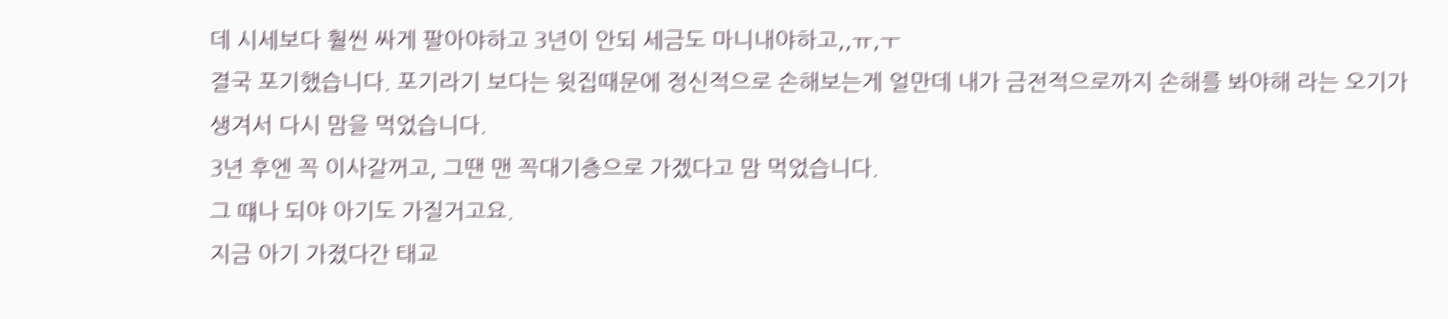데 시세보다 훨씬 싸게 팔아야하고 3년이 안되 세금도 마니내야하고,,ㅠ,ㅜ
결국 포기했습니다. 포기라기 보다는 윗집때문에 정신적으로 손해보는게 얼만데 내가 금전적으로까지 손해를 봐야해 라는 오기가 생겨서 다시 맘을 먹었습니다.
3년 후엔 꼭 이사갈꺼고, 그땐 맨 꼭대기층으로 가겠다고 맘 먹었습니다.
그 떄나 되야 아기도 가질거고요.
지금 아기 가졌다간 태교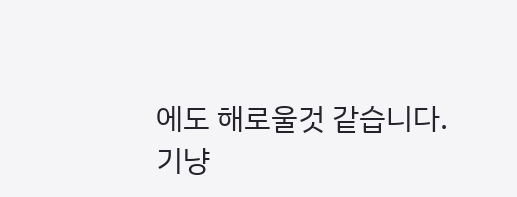에도 해로울것 같습니다.
기냥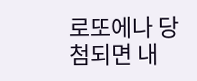로또에나 당첨되면 내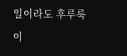일이라도 후루룩 이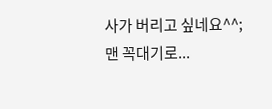사가 버리고 싶네요^^;
맨 꼭대기로...